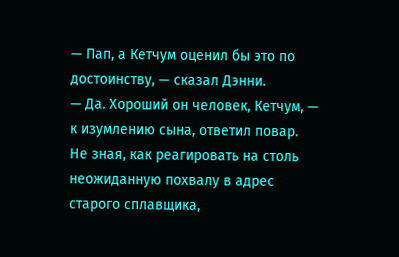— Пап, а Кетчум оценил бы это по достоинству, — сказал Дэнни.
— Да. Хороший он человек, Кетчум, — к изумлению сына, ответил повар.
Не зная, как реагировать на столь неожиданную похвалу в адрес старого сплавщика,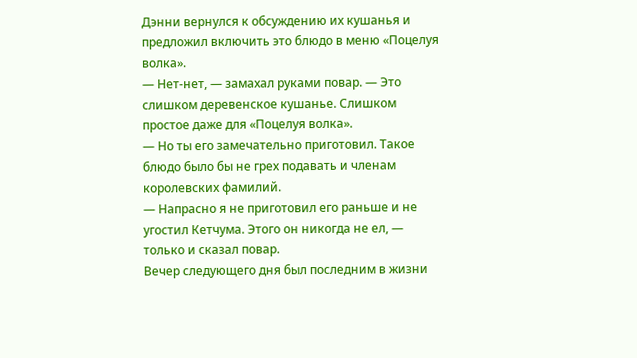Дэнни вернулся к обсуждению их кушанья и предложил включить это блюдо в меню «Поцелуя волка».
— Нет-нет, — замахал руками повар. — Это слишком деревенское кушанье. Слишком простое даже для «Поцелуя волка».
— Но ты его замечательно приготовил. Такое блюдо было бы не грех подавать и членам королевских фамилий.
— Напрасно я не приготовил его раньше и не угостил Кетчума. Этого он никогда не ел, — только и сказал повар.
Вечер следующего дня был последним в жизни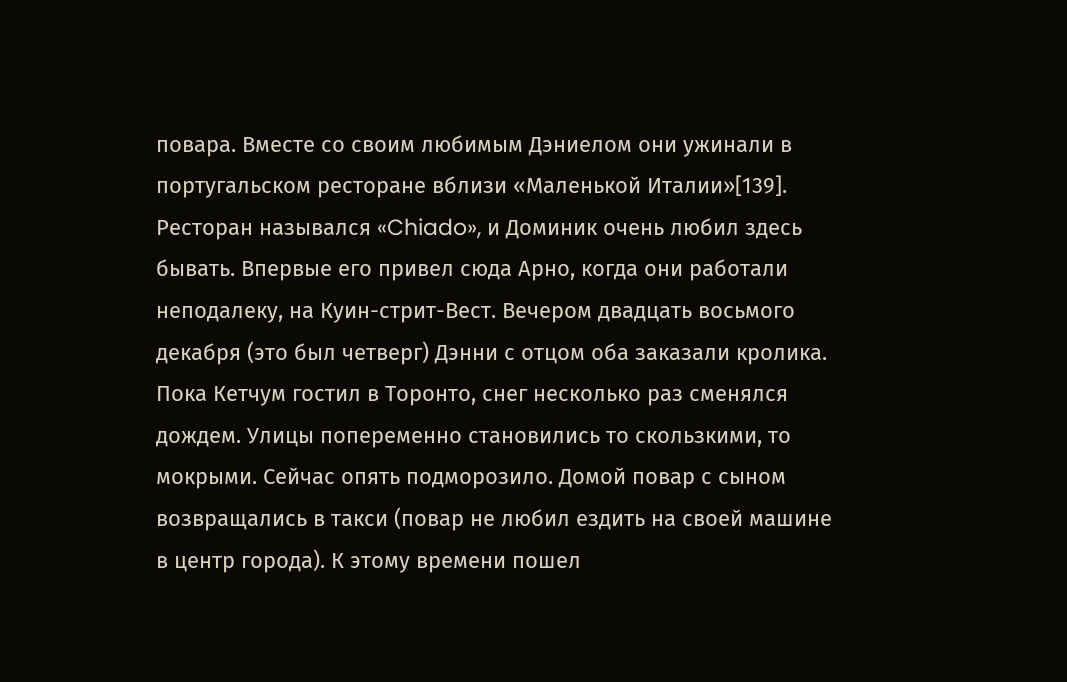повара. Вместе со своим любимым Дэниелом они ужинали в португальском ресторане вблизи «Маленькой Италии»[139]. Ресторан назывался «Chiado», и Доминик очень любил здесь бывать. Впервые его привел сюда Арно, когда они работали неподалеку, на Куин-стрит-Вест. Вечером двадцать восьмого декабря (это был четверг) Дэнни с отцом оба заказали кролика.
Пока Кетчум гостил в Торонто, снег несколько раз сменялся дождем. Улицы попеременно становились то скользкими, то мокрыми. Сейчас опять подморозило. Домой повар с сыном возвращались в такси (повар не любил ездить на своей машине в центр города). К этому времени пошел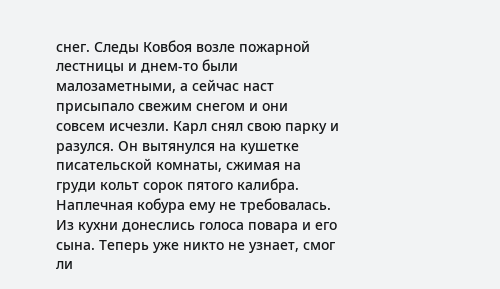снег. Следы Ковбоя возле пожарной лестницы и днем-то были малозаметными, а сейчас наст присыпало свежим снегом и они совсем исчезли. Карл снял свою парку и разулся. Он вытянулся на кушетке писательской комнаты, сжимая на груди кольт сорок пятого калибра. Наплечная кобура ему не требовалась.
Из кухни донеслись голоса повара и его сына. Теперь уже никто не узнает, смог ли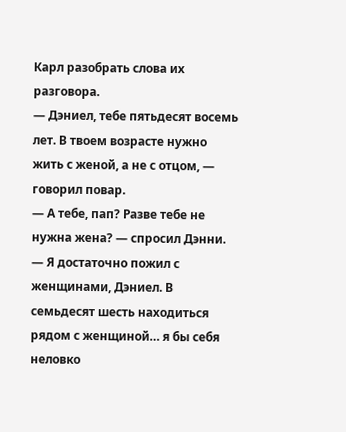Карл разобрать слова их разговора.
— Дэниел, тебе пятьдесят восемь лет. В твоем возрасте нужно жить с женой, а не с отцом, — говорил повар.
— А тебе, пап? Разве тебе не нужна жена? — спросил Дэнни.
— Я достаточно пожил с женщинами, Дэниел. В семьдесят шесть находиться рядом с женщиной… я бы себя неловко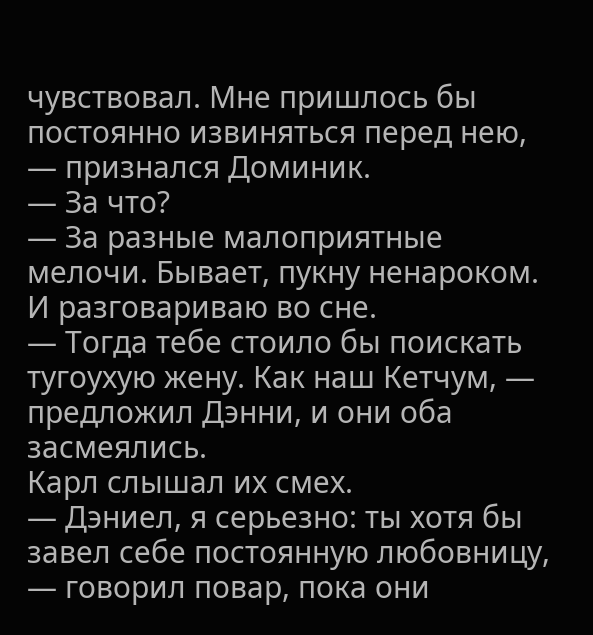чувствовал. Мне пришлось бы постоянно извиняться перед нею, — признался Доминик.
— За что?
— За разные малоприятные мелочи. Бывает, пукну ненароком. И разговариваю во сне.
— Тогда тебе стоило бы поискать тугоухую жену. Как наш Кетчум, — предложил Дэнни, и они оба засмеялись.
Карл слышал их смех.
— Дэниел, я серьезно: ты хотя бы завел себе постоянную любовницу, — говорил повар, пока они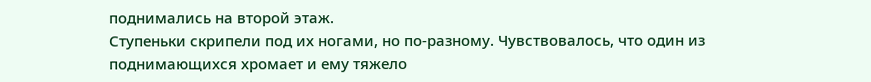поднимались на второй этаж.
Ступеньки скрипели под их ногами, но по-разному. Чувствовалось, что один из поднимающихся хромает и ему тяжело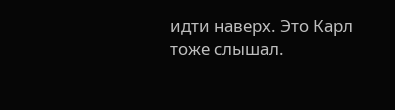идти наверх. Это Карл тоже слышал.